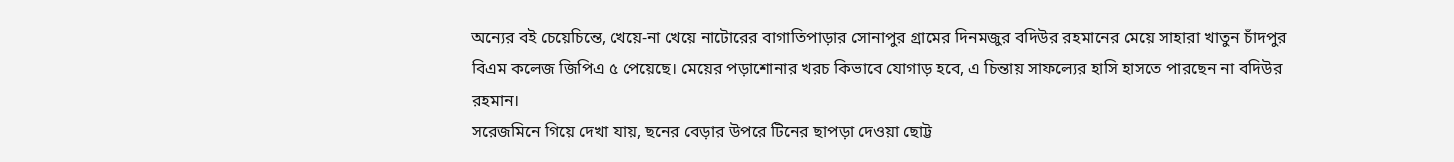অন্যের বই চেয়েচিন্তে, খেয়ে-না খেয়ে নাটোরের বাগাতিপাড়ার সোনাপুর গ্রামের দিনমজুর বদিউর রহমানের মেয়ে সাহারা খাতুন চাঁদপুর বিএম কলেজ জিপিএ ৫ পেয়েছে। মেয়ের পড়াশোনার খরচ কিভাবে যোগাড় হবে, এ চিন্তায় সাফল্যের হাসি হাসতে পারছেন না বদিউর রহমান।
সরেজমিনে গিয়ে দেখা যায়, ছনের বেড়ার উপরে টিনের ছাপড়া দেওয়া ছোট্ট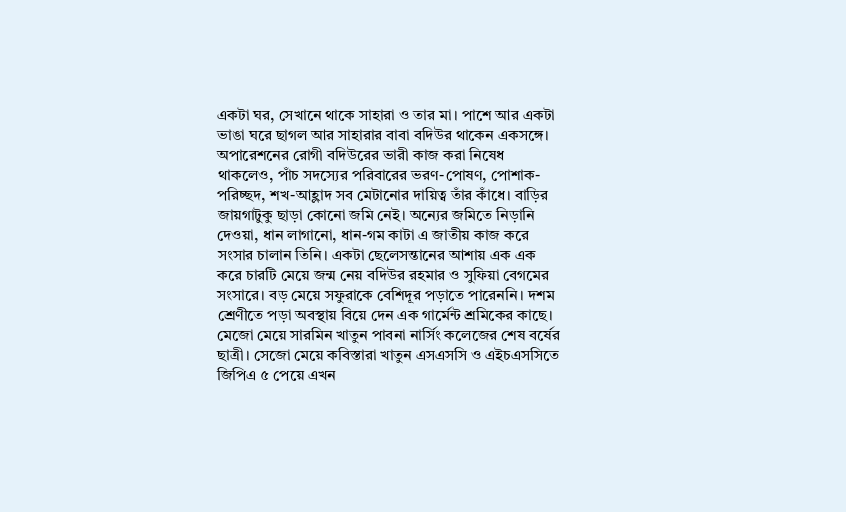একটা ঘর, সেখানে থাকে সাহারা ও তার মা। পাশে আর একটা ভাঙা ঘরে ছাগল আর সাহারার বাবা বদিউর থাকেন একসঙ্গে। অপারেশনের রোগী বদিউরের ভারী কাজ করা নিষেধ থাকলেও, পাঁচ সদস্যের পরিবারের ভরণ-পোষণ, পোশাক-পরিচ্ছদ, শখ-আহ্লাদ সব মেটানোর দায়িত্ব তাঁর কাঁধে। বাড়ির জায়গাটুকু ছাড়া কোনো জমি নেই। অন্যের জমিতে নিড়ানি দেওয়া, ধান লাগানো, ধান-গম কাটা এ জাতীয় কাজ করে সংসার চালান তিনি। একটা ছেলেসন্তানের আশায় এক এক করে চারটি মেয়ে জন্ম নেয় বদিউর রহমার ও সুফিয়া বেগমের সংসারে। বড় মেয়ে সফুরাকে বেশিদূর পড়াতে পারেননি। দশম শ্রেণীতে পড়া অবস্থায় বিয়ে দেন এক গার্মেন্ট শ্রমিকের কাছে। মেজো মেয়ে সারমিন খাতুন পাবনা নার্সিং কলেজের শেষ বর্ষের ছাত্রী। সেজো মেয়ে কবিস্তারা খাতুন এসএসসি ও এইচএসসিতে জিপিএ ৫ পেয়ে এখন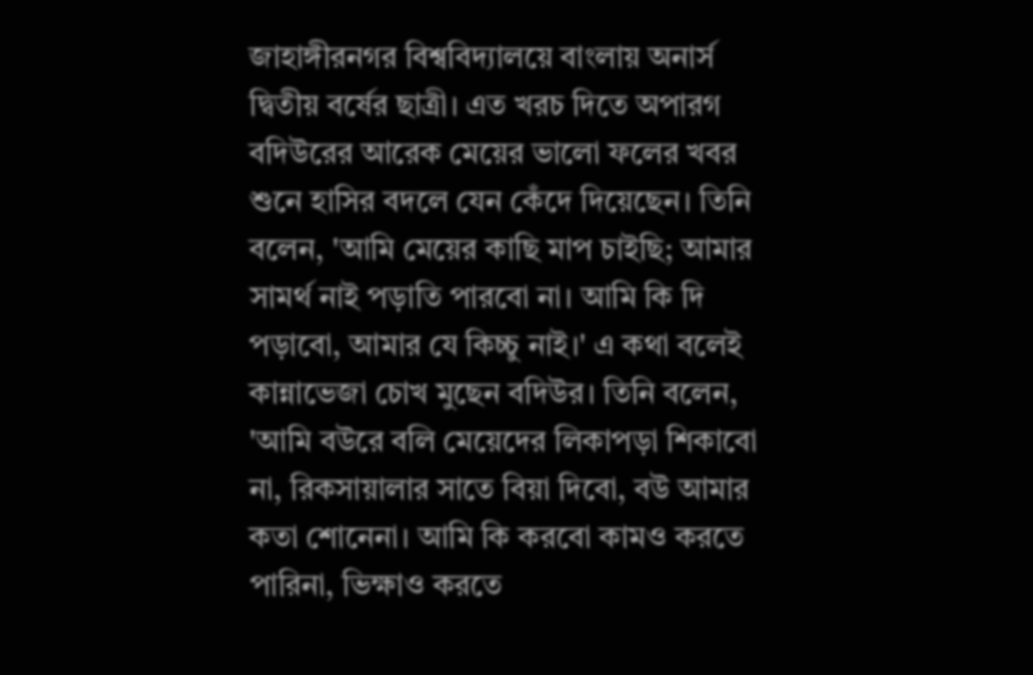জাহাঙ্গীরনগর বিশ্ববিদ্যালয়ে বাংলায় অনার্স দ্বিতীয় বর্ষের ছাত্রী। এত খরচ দিতে অপারগ বদিউরের আরেক মেয়ের ভালো ফলের খবর শুনে হাসির বদলে যেন কেঁদে দিয়েছেন। তিনি বলেন, 'আমি মেয়ের কাছি মাপ চাইছি; আমার সামর্থ নাই পড়াতি পারবো না। আমি কি দি পড়াবো, আমার যে কিচ্চু নাই।' এ কথা বলেই কান্নাভেজা চোখ মুছেন বদিউর। তিনি বলেন, 'আমি বউরে বলি মেয়েদের লিকাপড়া শিকাবো না, রিকসায়ালার সাতে বিয়া দিবো, বউ আমার কতা শোনেনা। আমি কি করবো কামও করতে পারিনা, ভিক্ষাও করতে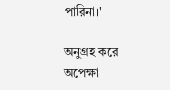পারিনা।'

অনুগ্রহ করে অপেক্ষা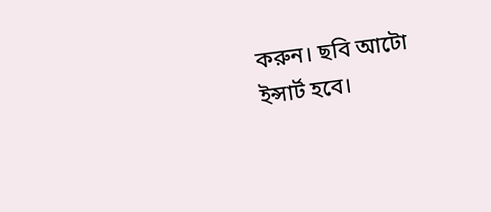করুন। ছবি আটো ইন্সার্ট হবে।